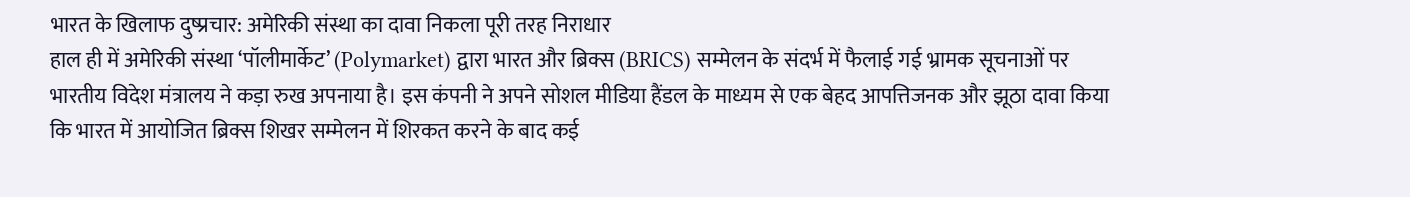भारत के खिलाफ दुष्प्रचार: अमेरिकी संस्था का दावा निकला पूरी तरह निराधार
हाल ही में अमेरिकी संस्था ‘पॉलीमार्केट’ (Polymarket) द्वारा भारत और ब्रिक्स (BRICS) सम्मेलन के संदर्भ में फैलाई गई भ्रामक सूचनाओं पर भारतीय विदेश मंत्रालय ने कड़ा रुख अपनाया है। इस कंपनी ने अपने सोशल मीडिया हैंडल के माध्यम से एक बेहद आपत्तिजनक और झूठा दावा किया कि भारत में आयोजित ब्रिक्स शिखर सम्मेलन में शिरकत करने के बाद कई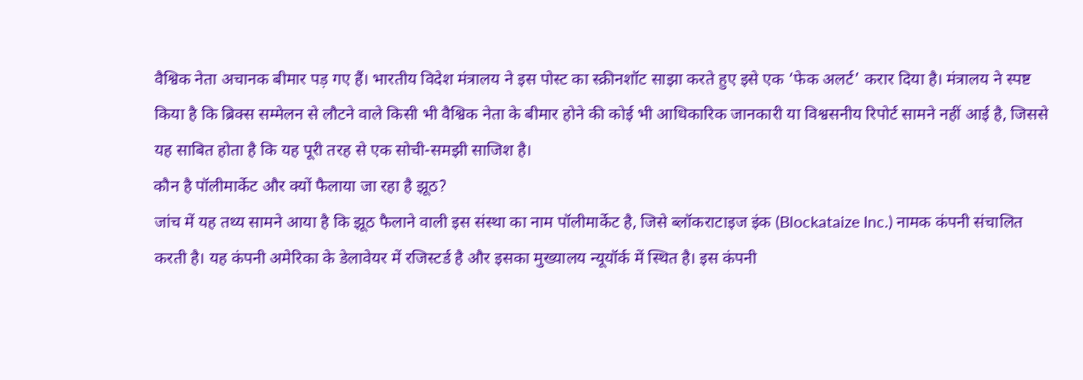वैश्विक नेता अचानक बीमार पड़ गए हैं। भारतीय विदेश मंत्रालय ने इस पोस्ट का स्क्रीनशॉट साझा करते हुए इसे एक ‘फेक अलर्ट’ करार दिया है। मंत्रालय ने स्पष्ट किया है कि ब्रिक्स सम्मेलन से लौटने वाले किसी भी वैश्विक नेता के बीमार होने की कोई भी आधिकारिक जानकारी या विश्वसनीय रिपोर्ट सामने नहीं आई है, जिससे यह साबित होता है कि यह पूरी तरह से एक सोची-समझी साजिश है।
कौन है पॉलीमार्केट और क्यों फैलाया जा रहा है झूठ?
जांच में यह तथ्य सामने आया है कि झूठ फैलाने वाली इस संस्था का नाम पॉलीमार्केट है, जिसे ब्लॉकराटाइज इंक (Blockataize Inc.) नामक कंपनी संचालित करती है। यह कंपनी अमेरिका के डेलावेयर में रजिस्टर्ड है और इसका मुख्यालय न्यूयॉर्क में स्थित है। इस कंपनी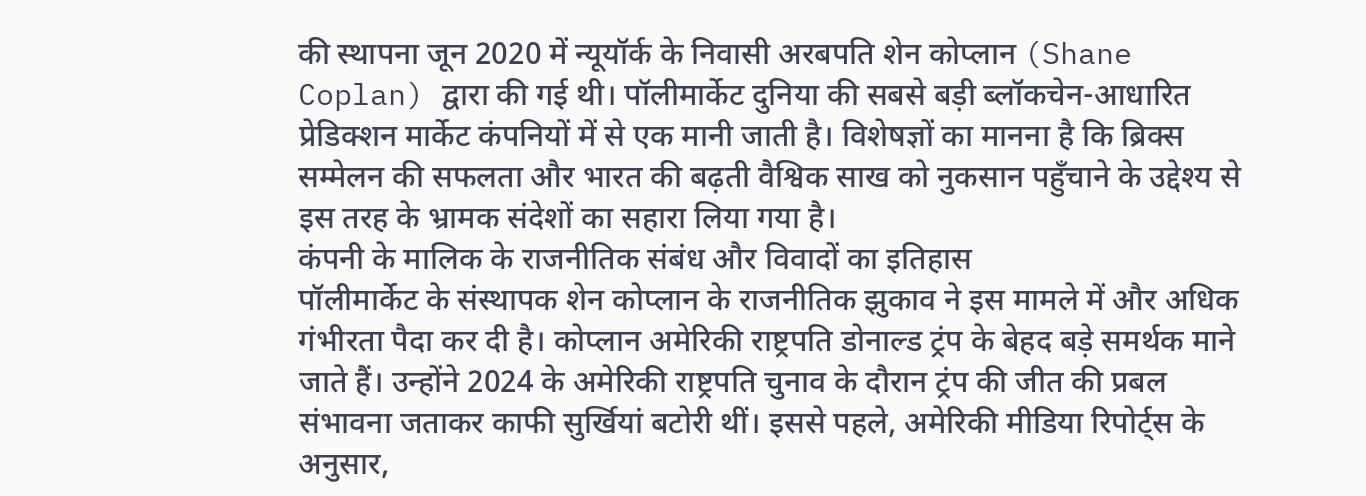की स्थापना जून 2020 में न्यूयॉर्क के निवासी अरबपति शेन कोप्लान (Shane Coplan) द्वारा की गई थी। पॉलीमार्केट दुनिया की सबसे बड़ी ब्लॉकचेन-आधारित प्रेडिक्शन मार्केट कंपनियों में से एक मानी जाती है। विशेषज्ञों का मानना है कि ब्रिक्स सम्मेलन की सफलता और भारत की बढ़ती वैश्विक साख को नुकसान पहुँचाने के उद्देश्य से इस तरह के भ्रामक संदेशों का सहारा लिया गया है।
कंपनी के मालिक के राजनीतिक संबंध और विवादों का इतिहास
पॉलीमार्केट के संस्थापक शेन कोप्लान के राजनीतिक झुकाव ने इस मामले में और अधिक गंभीरता पैदा कर दी है। कोप्लान अमेरिकी राष्ट्रपति डोनाल्ड ट्रंप के बेहद बड़े समर्थक माने जाते हैं। उन्होंने 2024 के अमेरिकी राष्ट्रपति चुनाव के दौरान ट्रंप की जीत की प्रबल संभावना जताकर काफी सुर्खियां बटोरी थीं। इससे पहले, अमेरिकी मीडिया रिपोर्ट्स के अनुसार,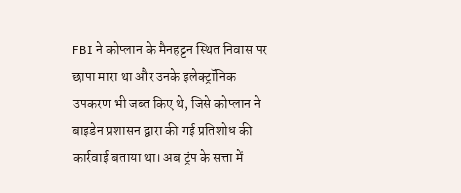FBI ने कोप्लान के मैनहट्टन स्थित निवास पर छापा मारा था और उनके इलेक्ट्रॉनिक उपकरण भी जब्त किए थे, जिसे कोप्लान ने बाइडेन प्रशासन द्वारा की गई प्रतिशोध की कार्रवाई बताया था। अब ट्रंप के सत्ता में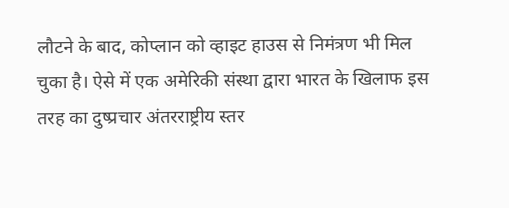लौटने के बाद, कोप्लान को व्हाइट हाउस से निमंत्रण भी मिल चुका है। ऐसे में एक अमेरिकी संस्था द्वारा भारत के खिलाफ इस तरह का दुष्प्रचार अंतरराष्ट्रीय स्तर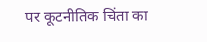पर कूटनीतिक चिंता का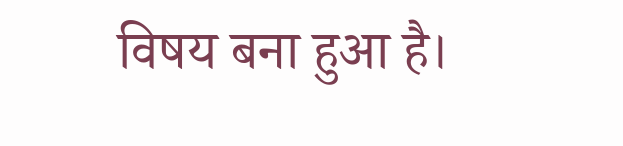विषय बना हुआ है।